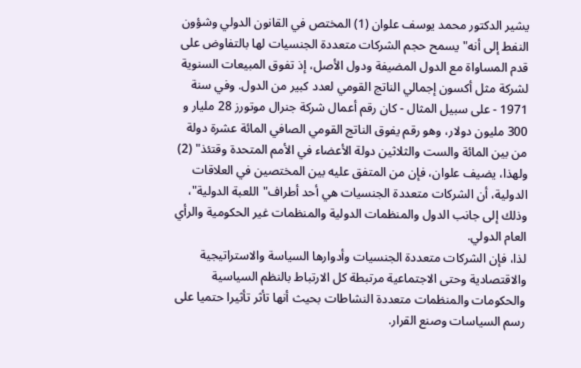يشير الدكتور محمد يوسف علوان (1) المختص في القانون الدولي وشؤون النفط إلى أنه"يسمح حجم الشركات متعددة الجنسيات لها بالتفاوض على قدم المساواة مع الدول المضيفة ودول الأصل، إذ تفوق المبيعات السنوية لشركة مثل أكسون إجمالي الناتج القومي لعدد كبير من الدول. وفي سنة 1971 - على سبيل المثال - كان رقم أعمال شركة جنرال موتورز 28 مليار و 300 مليون دولار، وهو رقم يفوق الناتج القومي الصافي المائة عشرة دولة من بين المائة والست والثلاثين دولة الأعضاء في الأمم المتحدة وقتئذ" (2)
ولهذا، يضيف علوان، فإن من المتفق عليه بين المختصين في العلاقات الدولية، أن الشركات متعددة الجنسيات هي أحد أطراف"اللعبة الدولية"، وذلك إلى جانب الدول والمنظمات الدولية والمنظمات غير الحكومية والرأي العام الدولي.
لذا، فإن الشركات متعددة الجنسيات وأدوارها السياسة والاستراتيجية والاقتصادية وحتى الاجتماعية مرتبطة كل الارتباط بالنظم السياسية والحكومات والمنظمات متعددة النشاطات بحيث أنها تأثر تأثيرا حتميا على رسم السياسات وصنع القرار.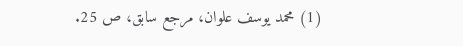(1) محمد يوسف علوان، مرجع سابق، ص 25.